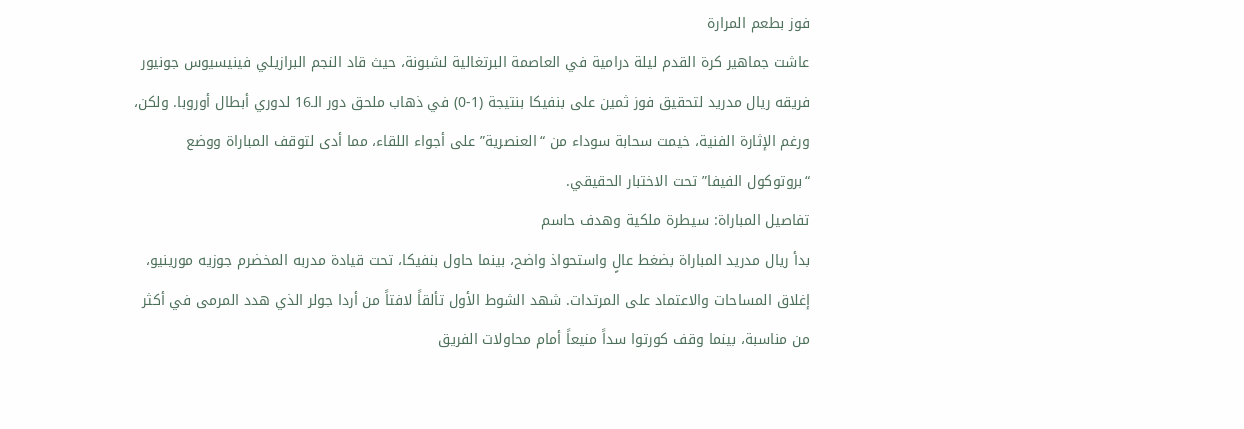فوز بطعم المرارة
عاشت جماهير كرة القدم ليلة درامية في العاصمة البرتغالية لشبونة، حيث قاد النجم البرازيلي فينيسيوس جونيور فريقه ريال مدريد لتحقيق فوز ثمين على بنفيكا بنتيجة (1-0) في ذهاب ملحق دور الـ16 لدوري أبطال أوروبا. ولكن، ورغم الإثارة الفنية، خيمت سحابة سوداء من “العنصرية” على أجواء اللقاء، مما أدى لتوقف المباراة ووضع “بروتوكول الفيفا” تحت الاختبار الحقيقي.
تفاصيل المباراة: سيطرة ملكية وهدف حاسم
بدأ ريال مدريد المباراة بضغط عالٍ واستحواذ واضح، بينما حاول بنفيكا، تحت قيادة مدربه المخضرم جوزيه مورينيو، إغلاق المساحات والاعتماد على المرتدات. شهد الشوط الأول تألقاً لافتاً من أردا جولر الذي هدد المرمى في أكثر من مناسبة، بينما وقف كورتوا سداً منيعاً أمام محاولات الفريق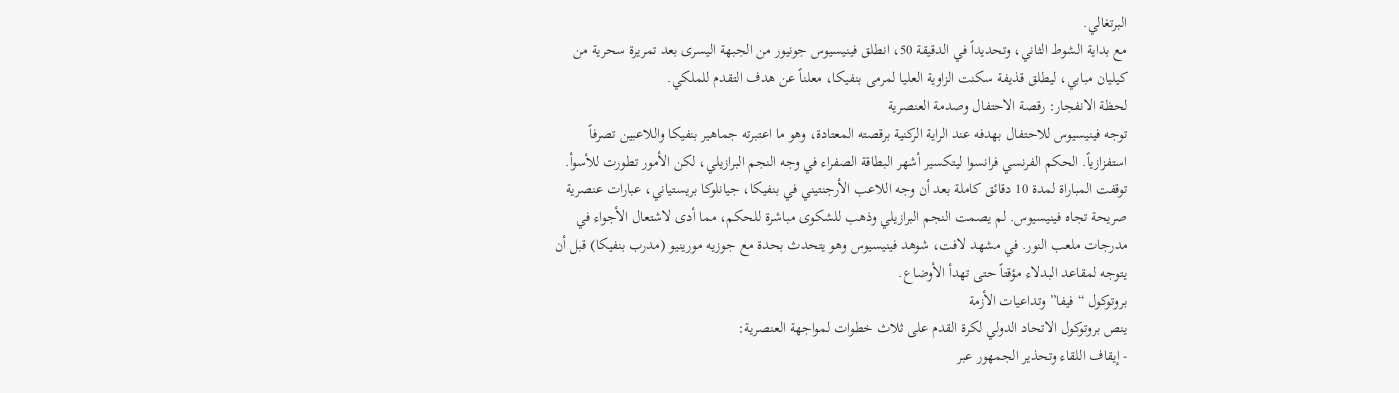البرتغالي.
مع بداية الشوط الثاني، وتحديداً في الدقيقة 50، انطلق فينيسيوس جونيور من الجبهة اليسرى بعد تمريرة سحرية من كيليان مبابي، ليطلق قذيفة سكنت الزاوية العليا لمرمى بنفيكا، معلناً عن هدف التقدم للملكي.
لحظة الانفجار: رقصة الاحتفال وصدمة العنصرية
توجه فينيسيوس للاحتفال بهدفه عند الراية الركنية برقصته المعتادة، وهو ما اعتبرته جماهير بنفيكا واللاعبين تصرفاً استفزازياً. الحكم الفرنسي فرانسوا ليتكسير أشهر البطاقة الصفراء في وجه النجم البرازيلي، لكن الأمور تطورت للأسوأ.
توقفت المباراة لمدة 10 دقائق كاملة بعد أن وجه اللاعب الأرجنتيني في بنفيكا، جيانلوكا بريستياني، عبارات عنصرية صريحة تجاه فينيسيوس. لم يصمت النجم البرازيلي وذهب للشكوى مباشرة للحكم، مما أدى لاشتعال الأجواء في مدرجات ملعب النور. في مشهد لافت، شوهد فينيسيوس وهو يتحدث بحدة مع جوزيه مورينيو (مدرب بنفيكا) قبل أن يتوجه لمقاعد البدلاء مؤقتاً حتى تهدأ الأوضاع.
بروتوكول “فيفا” وتداعيات الأزمة
ينص بروتوكول الاتحاد الدولي لكرة القدم على ثلاث خطوات لمواجهة العنصرية:
- إيقاف اللقاء وتحذير الجمهور عبر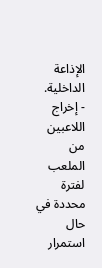الإذاعة الداخلية.
- إخراج اللاعبين من الملعب لفترة محددة في حال استمرار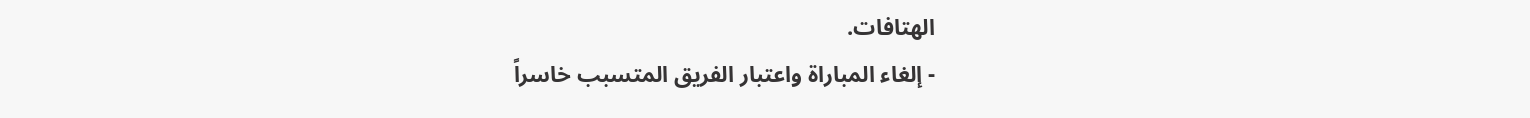الهتافات.
- إلغاء المباراة واعتبار الفريق المتسبب خاسراً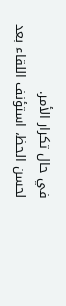في حال تكرار الأمر.
لحسن الحظ، استؤنف اللقاء بعد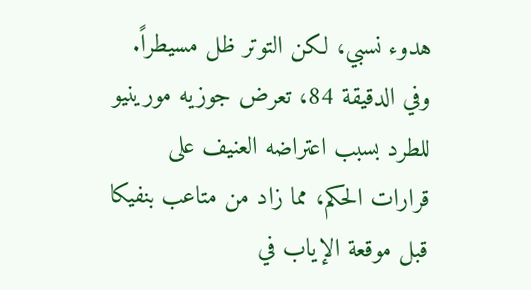هدوء نسبي، لكن التوتر ظل مسيطراً. وفي الدقيقة 84، تعرض جوزيه مورينيو للطرد بسبب اعتراضه العنيف على قرارات الحكم، مما زاد من متاعب بنفيكا قبل موقعة الإياب في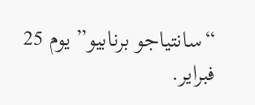“سانتياجو برنابيو” يوم 25 فبراير.